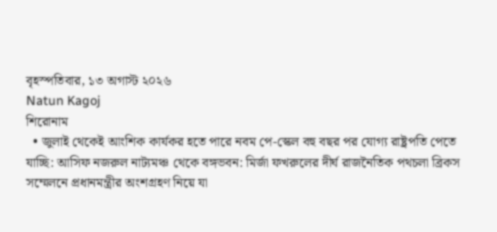বৃহস্পতিবার, ১৩ অগাস্ট ২০২৬
Natun Kagoj
শিরোনাম
  • জুলাই থেকেই আংশিক কার্যকর হতে পারে নবম পে-স্কেল বহু বছর পর যোগ্য রাষ্ট্রপতি পেতে যাচ্ছি: আসিফ নজরুল নাট্যমঞ্চ থেকে বঙ্গভবন: মির্জা ফখরুলের দীর্ঘ রাজনৈতিক পথচলা ব্রিকস সম্মেলনে প্রধানমন্ত্রীর অংশগ্রহণ নিয়ে যা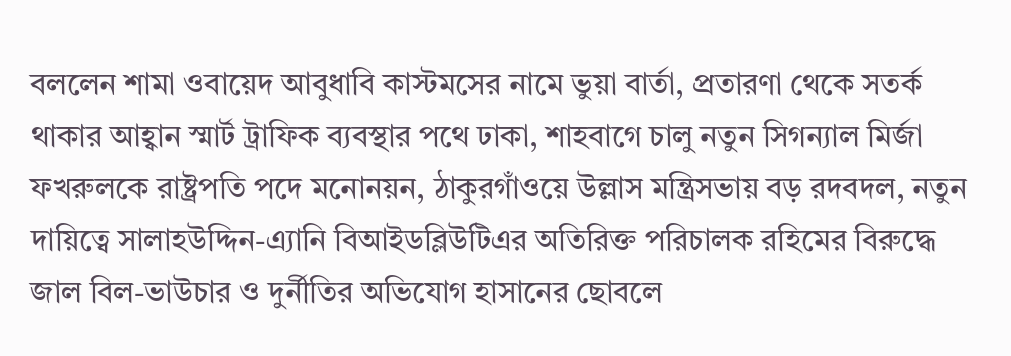বললেন শামা ওবায়েদ আবুধাবি কাস্টমসের নামে ভুয়া বার্তা, প্রতারণা থেকে সতর্ক থাকার আহ্বান স্মার্ট ট্রাফিক ব্যবস্থার পথে ঢাকা, শাহবাগে চালু নতুন সিগন্যাল মির্জা ফখরুলকে রাষ্ট্রপতি পদে মনোনয়ন, ঠাকুরগাঁওয়ে উল্লাস মন্ত্রিসভায় বড় রদবদল, নতুন দায়িত্বে সালাহউদ্দিন-এ্যানি বিআইডব্লিউটিএর অতিরিক্ত পরিচালক রহিমের বিরুদ্ধে জাল বিল-ভাউচার ও দুর্নীতির অভিযোগ হাসানের ছোবলে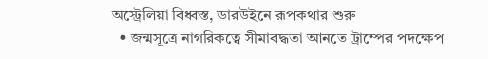অস্ট্রেলিয়া বিধ্বস্ত, ডারউইনে রূপকথার শুরু
  • জন্মসূত্রে নাগরিকত্বে সীমাবদ্ধতা আনতে ট্রাম্পের পদক্ষেপ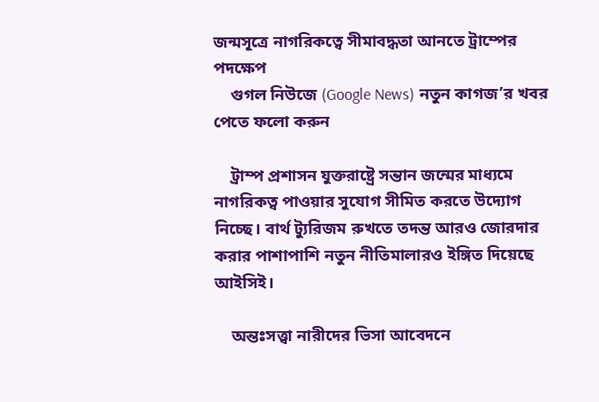জন্মসূত্রে নাগরিকত্বে সীমাবদ্ধতা আনতে ট্রাম্পের পদক্ষেপ
    গুগল নিউজে (Google News) নতুন কাগজ’র খবর পেতে ফলো করুন

    ট্রাম্প প্রশাসন যুক্তরাষ্ট্রে সন্তান জন্মের মাধ্যমে নাগরিকত্ব পাওয়ার সুযোগ সীমিত করতে উদ্যোগ নিচ্ছে। বার্থ ট্যুরিজম রুখতে তদন্ত আরও জোরদার করার পাশাপাশি নতুন নীতিমালারও ইঙ্গিত দিয়েছে আইসিই।

    অন্তঃসত্ত্বা নারীদের ভিসা আবেদনে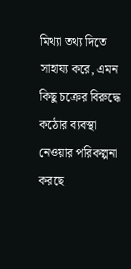মিথ্যা তথ্য দিতে সাহায্য করে, এমন কিছু চক্রের বিরুদ্ধে কঠোর ব্যবস্থা নেওয়ার পরিকল্পনা করছে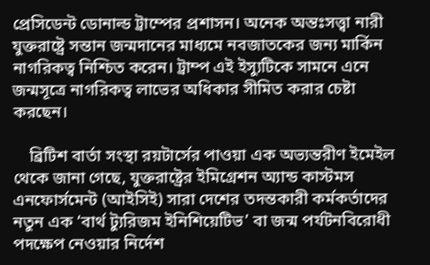প্রেসিডেন্ট ডোনাল্ড ট্রাম্পের প্রশাসন। অনেক অন্তঃসত্ত্বা নারী যুক্তরাষ্ট্রে সন্তান জন্মদানের মাধ্যমে নবজাতকের জন্য মার্কিন নাগরিকত্ব নিশ্চিত করেন। ট্রাম্প এই ইস্যুটিকে সামনে এনে জন্মসূত্রে নাগরিকত্ব লাভের অধিকার সীমিত করার চেষ্টা করছেন।

    ব্রিটিশ বার্তা সংস্থা রয়টার্সের পাওয়া এক অভ্যন্তরীণ ইমেইল থেকে জানা গেছে, যুক্তরাষ্ট্রের ইমিগ্রেশন অ্যান্ড কাস্টমস এনফোর্সমেন্ট (আইসিই) সারা দেশের তদন্তকারী কর্মকর্তাদের নতুন এক ‘বার্থ ট্যুরিজম ইনিশিয়েটিভ’ বা জন্ম পর্যটনবিরোধী পদক্ষেপ নেওয়ার নির্দেশ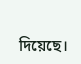দিয়েছে।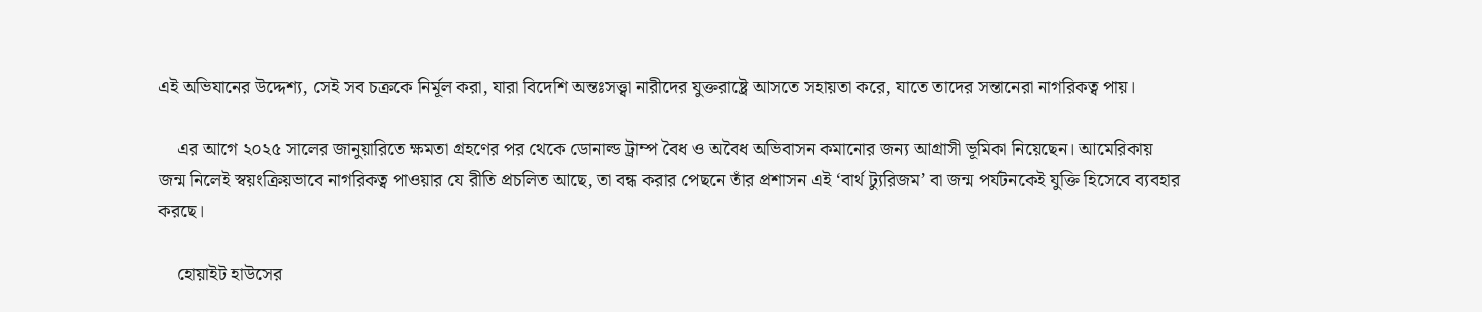এই অভিযানের উদ্দেশ্য, সেই সব চক্রকে নির্মূল করা, যারা বিদেশি অন্তঃসত্ত্বা নারীদের যুক্তরাষ্ট্রে আসতে সহায়তা করে, যাতে তাদের সন্তানেরা নাগরিকত্ব পায়।

    এর আগে ২০২৫ সালের জানুয়ারিতে ক্ষমতা গ্রহণের পর থেকে ডোনাল্ড ট্রাম্প বৈধ ও অবৈধ অভিবাসন কমানোর জন্য আগ্রাসী ভূমিকা নিয়েছেন। আমেরিকায় জন্ম নিলেই স্বয়ংক্রিয়ভাবে নাগরিকত্ব পাওয়ার যে রীতি প্রচলিত আছে, তা বন্ধ করার পেছনে তাঁর প্রশাসন এই ‘বার্থ ট্যুরিজম’ বা জন্ম পর্যটনকেই যুক্তি হিসেবে ব্যবহার করছে।

    হোয়াইট হাউসের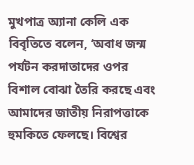মুখপাত্র অ্যানা কেলি এক বিবৃতিতে বলেন, ‘অবাধ জন্ম পর্যটন করদাতাদের ওপর বিশাল বোঝা তৈরি করছে এবং আমাদের জাতীয় নিরাপত্তাকে হুমকিতে ফেলছে। বিশ্বের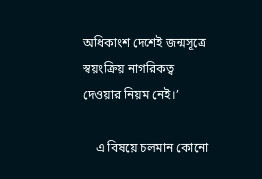অধিকাংশ দেশেই জন্মসূত্রে স্বয়ংক্রিয় নাগরিকত্ব দেওয়ার নিয়ম নেই।’

    এ বিষয়ে চলমান কোনো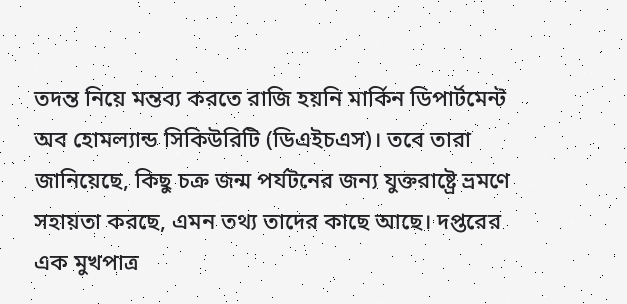তদন্ত নিয়ে মন্তব্য করতে রাজি হয়নি মার্কিন ডিপার্টমেন্ট অব হোমল্যান্ড সিকিউরিটি (ডিএইচএস)। তবে তারা জানিয়েছে, কিছু চক্র জন্ম পর্যটনের জন্য যুক্তরাষ্ট্রে ভ্রমণে সহায়তা করছে, এমন তথ্য তাদের কাছে আছে। দপ্তরের এক মুখপাত্র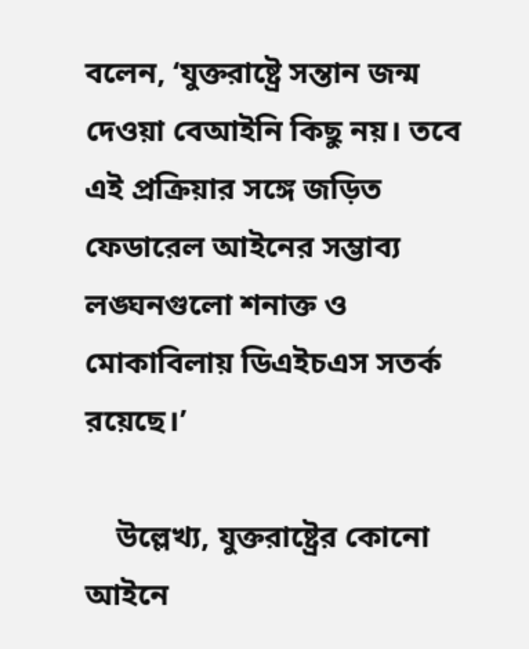বলেন, ‘যুক্তরাষ্ট্রে সন্তান জন্ম দেওয়া বেআইনি কিছু নয়। তবে এই প্রক্রিয়ার সঙ্গে জড়িত ফেডারেল আইনের সম্ভাব্য লঙ্ঘনগুলো শনাক্ত ও মোকাবিলায় ডিএইচএস সতর্ক রয়েছে।’

    উল্লেখ্য, যুক্তরাষ্ট্রের কোনো আইনে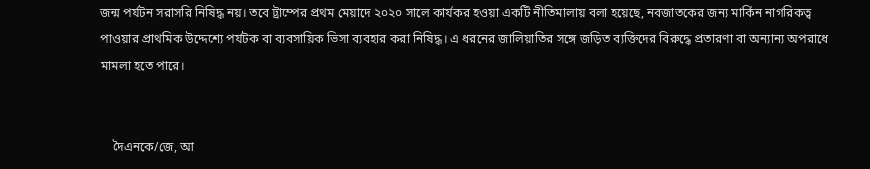জন্ম পর্যটন সরাসরি নিষিদ্ধ নয়। তবে ট্রাম্পের প্রথম মেয়াদে ২০২০ সালে কার্যকর হওয়া একটি নীতিমালায় বলা হয়েছে, নবজাতকের জন্য মার্কিন নাগরিকত্ব পাওয়ার প্রাথমিক উদ্দেশ্যে পর্যটক বা ব্যবসায়িক ভিসা ব্যবহার করা নিষিদ্ধ। এ ধরনের জালিয়াতির সঙ্গে জড়িত ব্যক্তিদের বিরুদ্ধে প্রতারণা বা অন্যান্য অপরাধে মামলা হতে পারে।


    দৈএনকে/জে, আ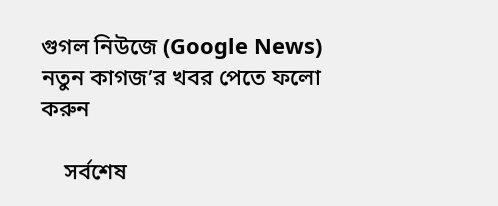গুগল নিউজে (Google News) নতুন কাগজ’র খবর পেতে ফলো করুন

    সর্বশেষ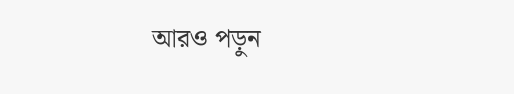আরও পড়ুন